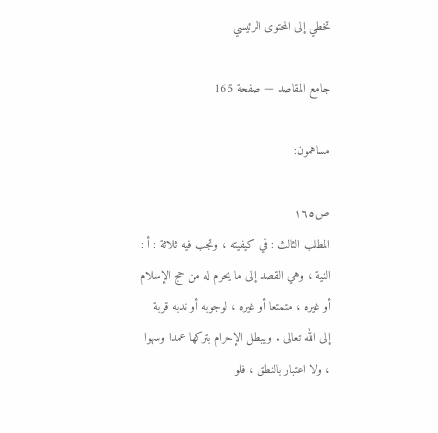تخطي إلى المحتوى الرئيسي

جامع المقاصد — صفحة 165

مساهمون:

ص١٦٥
المطلب الثالث : في كيفيته ، وتجب فيه ثلاثة : أ : النية ، وهي القصد إلى ما يحرم له من حج الإسلام أو غيره ، متمتعا أو غيره ، لوجوبه أو ندبه قربة إلى الله تعالى . ويبطل الإحرام بتركها عمدا وسهوا ، ولا اعتبار بالنطق ، فلو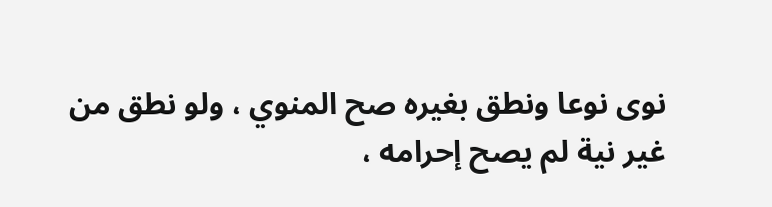نوى نوعا ونطق بغيره صح المنوي ، ولو نطق من غير نية لم يصح إحرامه ،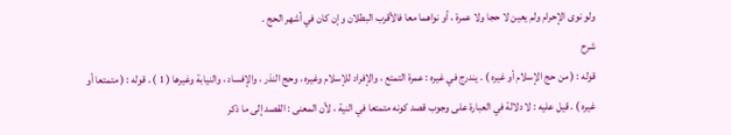ولو نوى الإحرام ولم يعين لا حجا ولا عمرة ، أو نواهما معا فالأقرب البطلان وإن كان في أشهر الحج .
شرح
قوله : ( من حج الإسلام أو غيره ) . يندرج في غيره : عمرة التمتع ، والإفراد للإسلام وغيره ، وحج النذر ، والإفساد ، والنيابة وغيرها ( 1 ) . قوله : ( متمتعا أو غيره ) . قيل عليه : لا دلالة في العبارة على وجوب قصد كونه متمتعا في النية ، لأن المعنى : القصد إلى ما ذكر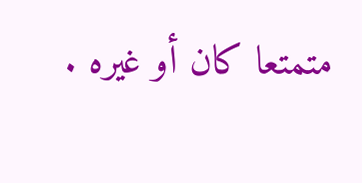متمتعا كان أو غيره .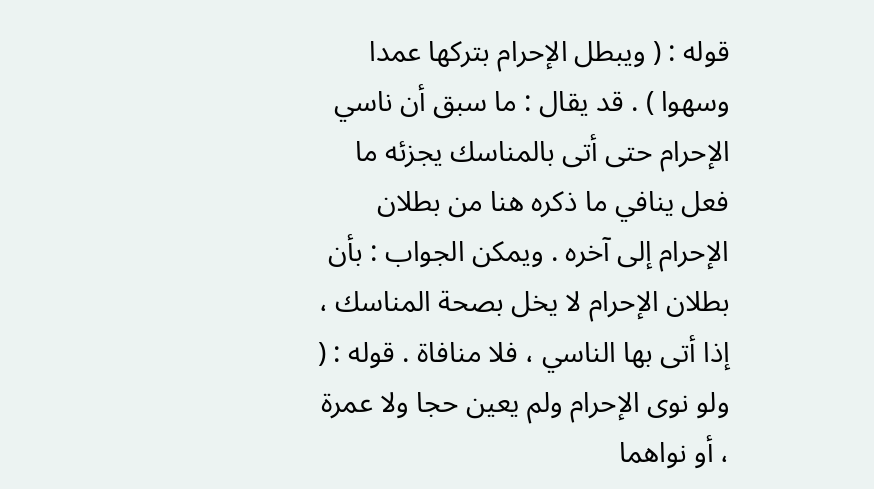قوله : ( ويبطل الإحرام بتركها عمدا وسهوا ) . قد يقال : ما سبق أن ناسي الإحرام حتى أتى بالمناسك يجزئه ما فعل ينافي ما ذكره هنا من بطلان الإحرام إلى آخره . ويمكن الجواب : بأن بطلان الإحرام لا يخل بصحة المناسك ، إذا أتى بها الناسي ، فلا منافاة . قوله : ( ولو نوى الإحرام ولم يعين حجا ولا عمرة ، أو نواهما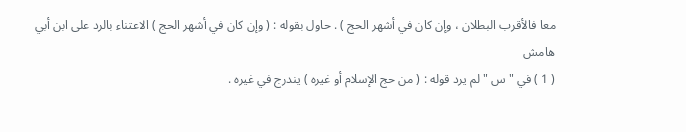معا فالأقرب البطلان ، وإن كان في أشهر الحج ) . حاول بقوله : ( وإن كان في أشهر الحج ) الاعتناء بالرد على ابن أبي
هامش
( 1 ) في " س " لم يرد قوله : ( من حج الإسلام أو غيره ) يندرج في غيره .